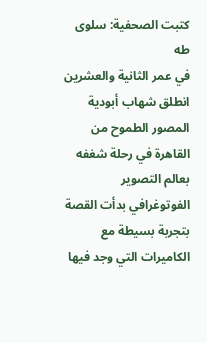كتبت الصحفية: سلوى طه
في عمر الثانية والعشرين انطلق شهاب أبودية المصور الطموح من القاهرة في رحلة شغفه بعالم التصوير الفوتوغرافي بدأت القصة بتجربة بسيطة مع الكاميرات التي وجد فيها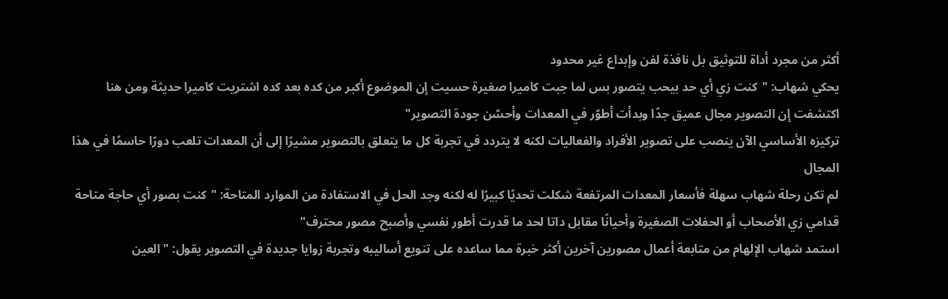أكثر من مجرد أداة للتوثيق بل نافذة لفن وإبداع غير محدود
يحكي شهاب: "كنت زي أي حد بيحب يتصور بس لما جبت كاميرا صغيرة حسيت إن الموضوع أكبر من كده بعد كده اشتريت كاميرا حديثة ومن هنا اكتشفت إن التصوير مجال عميق جدًا وبدأت أطوّر في المعدات وأحسّن جودة التصوير"
تركيزه الأساسي الآن ينصب على تصوير الأفراد والفعاليات لكنه لا يتردد في تجربة كل ما يتعلق بالتصوير مشيرًا إلى أن المعدات تلعب دورًا حاسمًا في هذا المجال
لم تكن رحلة شهاب سهلة فأسعار المعدات المرتفعة شكلت تحديًا كبيرًا له لكنه وجد الحل في الاستفادة من الموارد المتاحة: "كنت بصور أي حاجة متاحة قدامي زي الأصحاب أو الحفلات الصغيرة وأحيانًا مقابل داتا لحد ما قدرت أطور نفسي وأصبح مصور محترف"
استمد شهاب الإلهام من متابعة أعمال مصورين آخرين أكثر خبرة مما ساعده على تنويع أساليبه وتجربة زوايا جديدة في التصوير يقول: "العين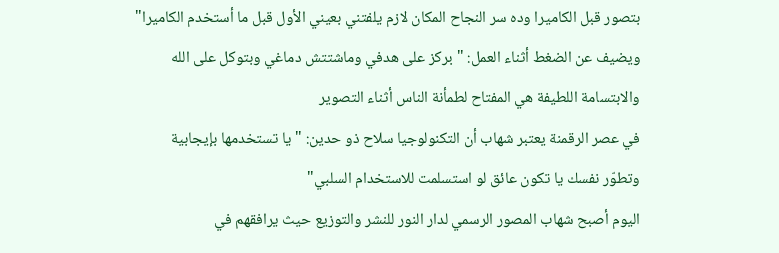بتصور قبل الكاميرا وده سر النجاح المكان لازم يلفتني بعيني الأول قبل ما أستخدم الكاميرا"
ويضيف عن الضغط أثناء العمل: "بركز على هدفي وماشتتش دماغي وبتوكل على الله والابتسامة اللطيفة هي المفتاح لطمأنة الناس أثناء التصوير
في عصر الرقمنة يعتبر شهاب أن التكنولوجيا سلاح ذو حدين: "يا تستخدمها بإيجابية وتطوّر نفسك يا تكون عائق لو استسلمت للاستخدام السلبي"
اليوم أصبح شهاب المصور الرسمي لدار النور للنشر والتوزيع حيث يرافقهم في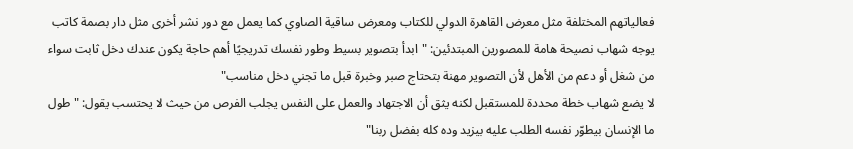فعالياتهم المختلفة مثل معرض القاهرة الدولي للكتاب ومعرض ساقية الصاوي كما يعمل مع دور نشر أخرى مثل دار بصمة كاتب
يوجه شهاب نصيحة هامة للمصورين المبتدئين: "ابدأ بتصوير بسيط وطور نفسك تدريجيًا أهم حاجة يكون عندك دخل ثابت سواء من شغل أو دعم من الأهل لأن التصوير مهنة بتحتاج صبر وخبرة قبل ما تجني دخل مناسب"
لا يضع شهاب خطة محددة للمستقبل لكنه يثق أن الاجتهاد والعمل على النفس يجلب الفرص من حيث لا يحتسب يقول: "طول ما الإنسان بيطوّر نفسه الطلب عليه بيزيد وده كله بفضل ربنا"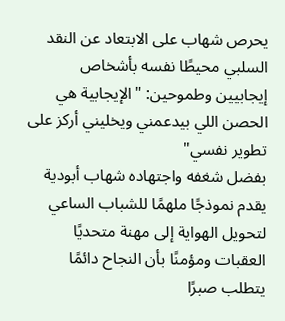يحرص شهاب على الابتعاد عن النقد السلبي محيطًا نفسه بأشخاص إيجابيين وطموحين: "الإيجابية هي الحصن اللي بيدعمني ويخليني أركز على تطوير نفسي"
بفضل شغفه واجتهاده شهاب أبودية يقدم نموذجًا ملهمًا للشباب الساعي لتحويل الهواية إلى مهنة متحديًا العقبات ومؤمنًا بأن النجاح دائمًا يتطلب صبرًا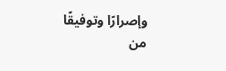وإصرارًا وتوفيقًا من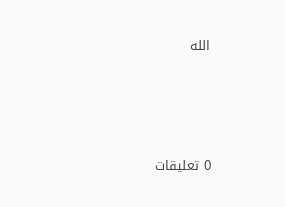الله




0 تعليقات